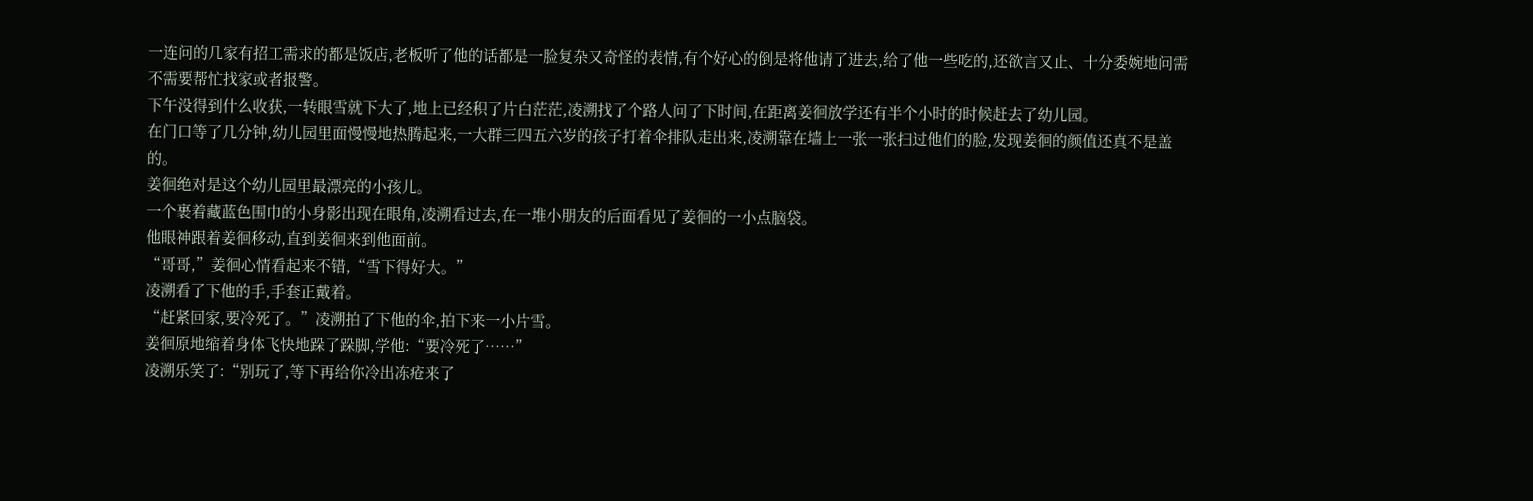一连问的几家有招工需求的都是饭店,老板听了他的话都是一脸复杂又奇怪的表情,有个好心的倒是将他请了进去,给了他一些吃的,还欲言又止、十分委婉地问需不需要帮忙找家或者报警。
下午没得到什么收获,一转眼雪就下大了,地上已经积了片白茫茫,凌溯找了个路人问了下时间,在距离姜徊放学还有半个小时的时候赶去了幼儿园。
在门口等了几分钟,幼儿园里面慢慢地热腾起来,一大群三四五六岁的孩子打着伞排队走出来,凌溯靠在墙上一张一张扫过他们的脸,发现姜徊的颜值还真不是盖的。
姜徊绝对是这个幼儿园里最漂亮的小孩儿。
一个裹着藏蓝色围巾的小身影出现在眼角,凌溯看过去,在一堆小朋友的后面看见了姜徊的一小点脑袋。
他眼神跟着姜徊移动,直到姜徊来到他面前。
“哥哥,”姜徊心情看起来不错,“雪下得好大。”
凌溯看了下他的手,手套正戴着。
“赶紧回家,要冷死了。”凌溯拍了下他的伞,拍下来一小片雪。
姜徊原地缩着身体飞快地跺了跺脚,学他:“要冷死了……”
凌溯乐笑了:“别玩了,等下再给你冷出冻疮来了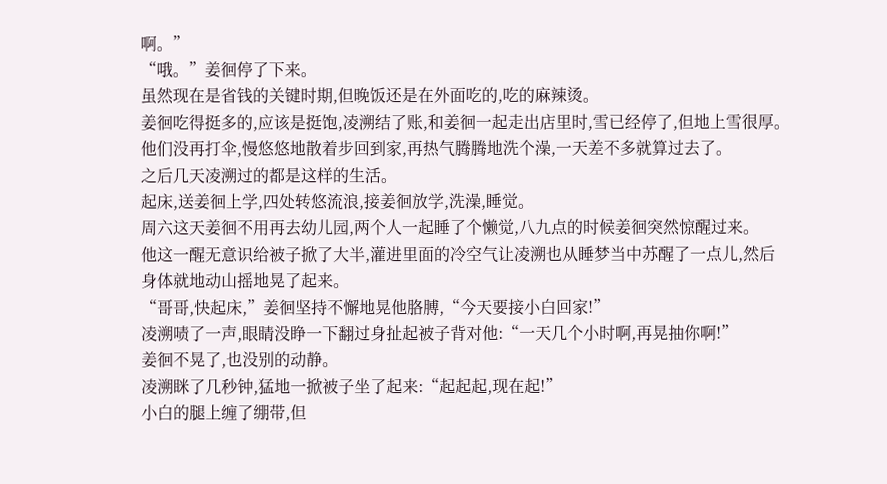啊。”
“哦。”姜徊停了下来。
虽然现在是省钱的关键时期,但晚饭还是在外面吃的,吃的麻辣烫。
姜徊吃得挺多的,应该是挺饱,凌溯结了账,和姜徊一起走出店里时,雪已经停了,但地上雪很厚。
他们没再打伞,慢悠悠地散着步回到家,再热气腾腾地洗个澡,一天差不多就算过去了。
之后几天凌溯过的都是这样的生活。
起床,送姜徊上学,四处转悠流浪,接姜徊放学,洗澡,睡觉。
周六这天姜徊不用再去幼儿园,两个人一起睡了个懒觉,八九点的时候姜徊突然惊醒过来。
他这一醒无意识给被子掀了大半,灌进里面的冷空气让凌溯也从睡梦当中苏醒了一点儿,然后身体就地动山摇地晃了起来。
“哥哥,快起床,”姜徊坚持不懈地晃他胳膊,“今天要接小白回家!”
凌溯啧了一声,眼睛没睁一下翻过身扯起被子背对他:“一天几个小时啊,再晃抽你啊!”
姜徊不晃了,也没别的动静。
凌溯眯了几秒钟,猛地一掀被子坐了起来:“起起起,现在起!”
小白的腿上缠了绷带,但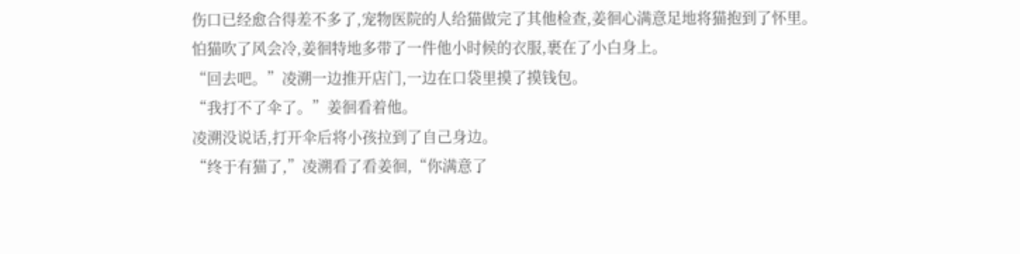伤口已经愈合得差不多了,宠物医院的人给猫做完了其他检查,姜徊心满意足地将猫抱到了怀里。
怕猫吹了风会冷,姜徊特地多带了一件他小时候的衣服,裹在了小白身上。
“回去吧。”凌溯一边推开店门,一边在口袋里摸了摸钱包。
“我打不了伞了。”姜徊看着他。
凌溯没说话,打开伞后将小孩拉到了自己身边。
“终于有猫了,”凌溯看了看姜徊,“你满意了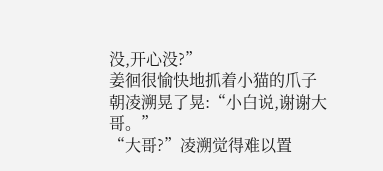没,开心没?”
姜徊很愉快地抓着小猫的爪子朝凌溯晃了晃:“小白说,谢谢大哥。”
“大哥?”凌溯觉得难以置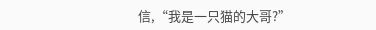信,“我是一只猫的大哥?”